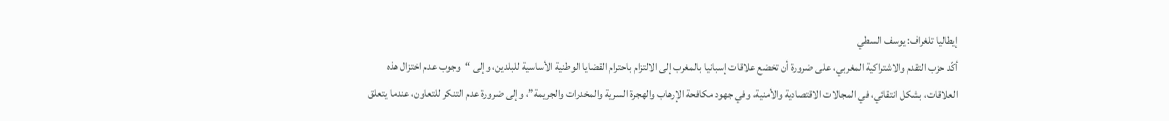إيطاليا تلغراف: يوسف السطي
أكّد حزب التقدم والاشتراكية المغربي، على ضرورة أن تخضع علاقات إسبانيا بالمغرب إلى الالتزام باحترام القضايا الوطنية الأساسية للبلدين، وإلى “وجوب عدم اختزال هذه العلاقات، بشكل انتقائي، في المجالات الاقتصادية والأمنية، وفي جهود مكافحة الإرهاب والهجرة السرية والمخدرات والجريمة”، وإلى ضرورة عدم التنكر للتعاون، عندما يتعلق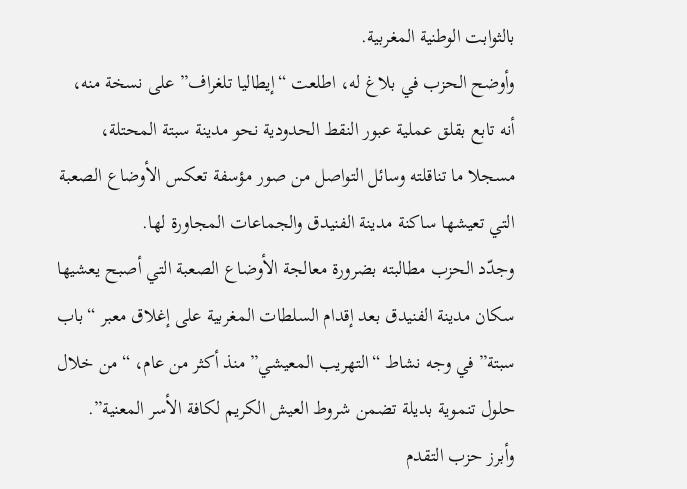بالثوابت الوطنية المغربية.
وأوضح الحزب في بلاغ له، اطلعت “إيطاليا تلغراف” على نسخة منه، أنه تابع بقلق عملية عبور النقط الحدودية نحو مدينة سبتة المحتلة، مسجلا ما تناقلته وسائل التواصل من صور مؤسفة تعكس الأوضاع الصعبة التي تعيشها ساكنة مدينة الفنيدق والجماعات المجاورة لها.
وجدّد الحزب مطالبته بضرورة معالجة الأوضاع الصعبة التي أصبح يعشيها سكان مدينة الفنيدق بعد إقدام السلطات المغربية على إغلاق معبر “باب سبتة” في وجه نشاط “التهريب المعيشي” منذ أكثر من عام، “من خلال حلول تنموية بديلة تضمن شروط العيش الكريم لكافة الأسر المعنية”.
وأبرز حزب التقدم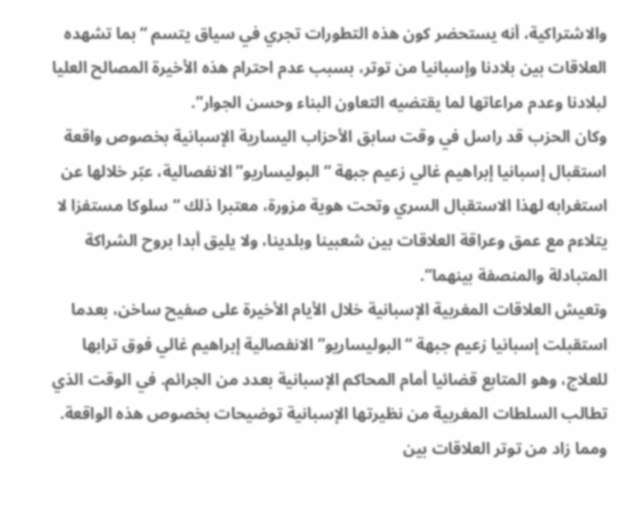والاشتراكية، أنه يستحضر كون هذه التطورات تجري في سياق يتسم “بما تشهده العلاقات بين بلادنا وإسبانيا من توتر، بسبب عدم احترام هذه الأخيرة المصالح العليا لبلادنا وعدم مراعاتها لما يقتضيه التعاون البناء وحسن الجوار”.
وكان الحزب قد راسل في وقت سابق الأحزاب اليسارية الإسبانية بخصوص واقعة استقبال إسبانيا إبراهيم غالي زعيم جبهة “البوليساريو” الانفصالية، عبّر خلالها عن استغرابه لهذا الاستقبال السري وتحت هوية مزورة، معتبرا ذلك “سلوكا مستفزا لا يتلاءم مع عمق وعراقة العلاقات بين شعبينا وبلدينا، ولا يليق أبدا بروح الشراكة المتبادلة والمنصفة بينهما”.
وتعيش العلاقات المغربية الإسبانية خلال الأيام الأخيرة على صفيح ساخن، بعدما استقبلت إسبانيا زعيم جبهة “البوليساريو” الانفصالية إبراهيم غالي فوق ترابها للعلاج، وهو المتابع قضائيا أمام المحاكم الإسبانية بعدد من الجرائم. في الوقت الذي تطالب السلطات المغربية من نظيرتها الإسبانية توضيحات بخصوص هذه الواقعة.
ومما زاد من توتر العلاقات بين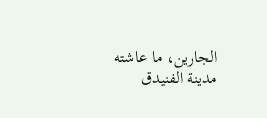الجارين، ما عاشته مدينة الفنيدق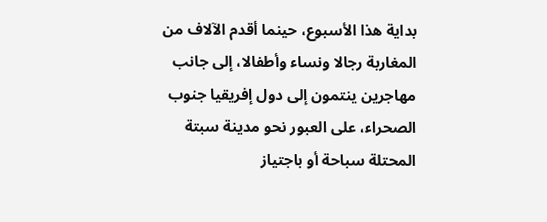بداية هذا الأسبوع، حينما أقدم الآلاف من المغاربة رجالا ونساء وأطفالا، إلى جانب مهاجرين ينتمون إلى دول إفريقيا جنوب الصحراء، على العبور نحو مدينة سبتة المحتلة سباحة أو باجتياز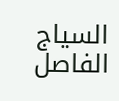السياج الفاصل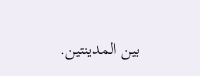بين المدينتين.